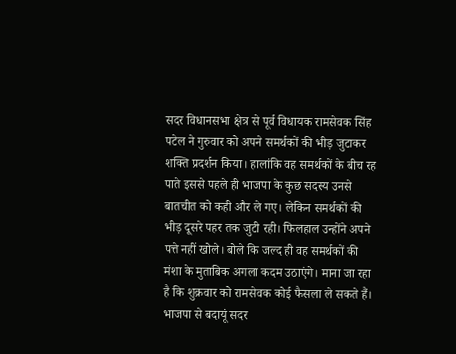सदर विधानसभा क्षेत्र से पूर्व विधायक रामसेवक सिंह पटेल ने गुरुवार को अपने समर्थकों की भीड़ जुटाकर शक्ति प्रदर्शन किया। हालांकि वह समर्थकों के बीच रह पाते इससे पहले ही भाजपा के कुछ सदस्य उनसे बातचीत को कही और ले गए। लेकिन समर्थकों की भीड़ दूसरे पहर तक जुटी रही। फिलहाल उन्होंने अपने पत्ते नहीं खोले। बोले कि जल्द ही वह समर्थकों की मंशा के मुताबिक अगला कदम उठाएंगे। माना जा रहा है कि शुक्रवार को रामसेवक कोई फैसला ले सकते हैं।
भाजपा से बदायूं सदर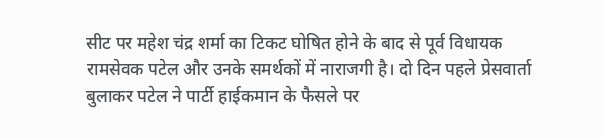सीट पर महेश चंद्र शर्मा का टिकट घोषित होने के बाद से पूर्व विधायक रामसेवक पटेल और उनके समर्थकों में नाराजगी है। दो दिन पहले प्रेसवार्ता बुलाकर पटेल ने पार्टी हाईकमान के फैसले पर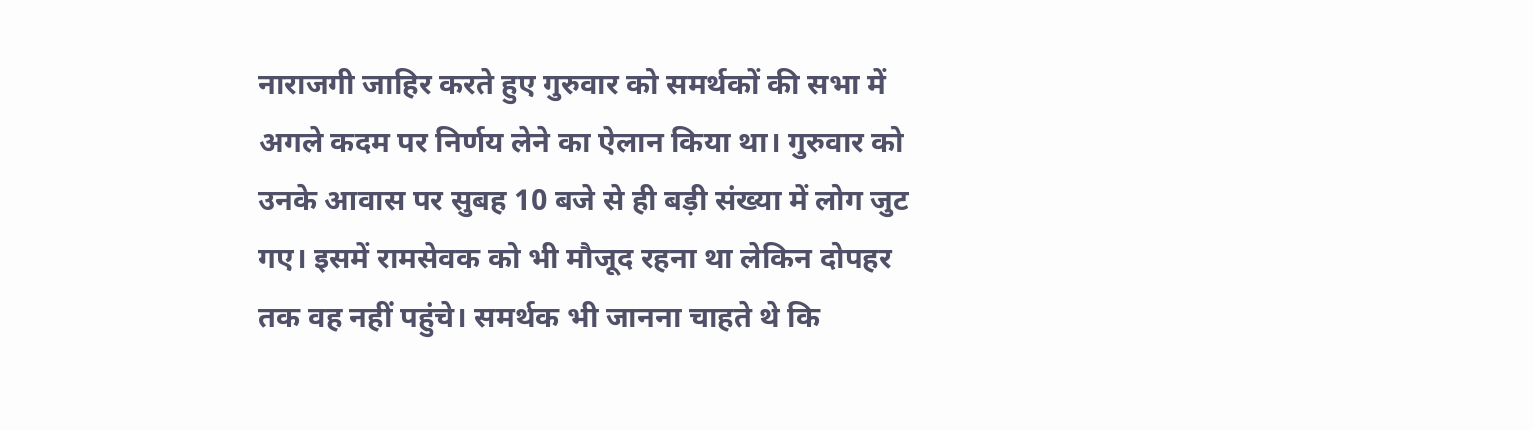नाराजगी जाहिर करते हुए गुरुवार को समर्थकों की सभा में अगले कदम पर निर्णय लेने का ऐलान किया था। गुरुवार को उनके आवास पर सुबह 10 बजे से ही बड़ी संख्या में लोग जुट गए। इसमें रामसेवक को भी मौजूद रहना था लेकिन दोपहर तक वह नहीं पहुंचे। समर्थक भी जानना चाहते थे कि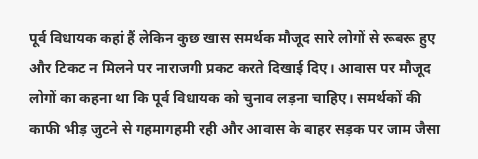पूर्व विधायक कहां हैं लेकिन कुछ खास समर्थक मौजूद सारे लोगों से रूबरू हुए और टिकट न मिलने पर नाराजगी प्रकट करते दिखाई दिए। आवास पर मौजूद लोगों का कहना था कि पूर्व विधायक को चुनाव लड़ना चाहिए। समर्थकों की काफी भीड़ जुटने से गहमागहमी रही और आवास के बाहर सड़क पर जाम जैसा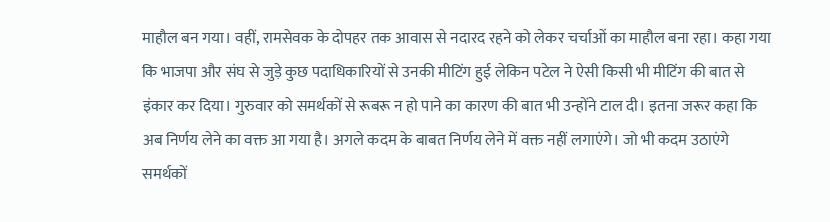माहौल बन गया। वहीं, रामसेवक के दोपहर तक आवास से नदारद रहने को लेकर चर्चाओं का माहौल बना रहा। कहा गया कि भाजपा और संघ से जुड़े कुछ पदाधिकारियों से उनकी मीटिंग हुई लेकिन पटेल ने ऐसी किसी भी मीटिंग की बात से इंकार कर दिया। गुरुवार को समर्थकों से रूबरू न हो पाने का कारण की बात भी उन्होंने टाल दी। इतना जरूर कहा कि अब निर्णय लेने का वक्त आ गया है। अगले कदम के बाबत निर्णय लेने में वक्त नहीं लगाएंगे। जो भी कदम उठाएंगे समर्थकों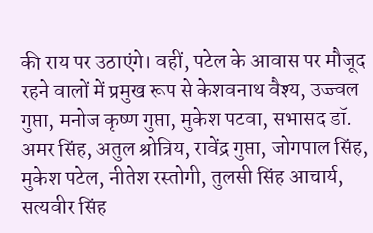की राय पर उठाएंगे। वहीं, पटेल के आवास पर मौजूद रहने वालों में प्रमुख रूप से केशवनाथ वैश्य, उज्ज्वल गुप्ता, मनोज कृष्ण गुप्ता, मुकेश पटवा, सभासद डॉ. अमर सिंह, अतुल श्रोत्रिय, रावेंद्र गुप्ता, जोगपाल सिंह, मुकेश पटेल, नीतेश रस्तोगी, तुलसी सिंह आचार्य, सत्यवीर सिंह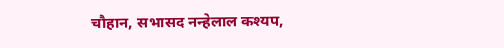चौहान, सभासद नन्हेलाल कश्यप,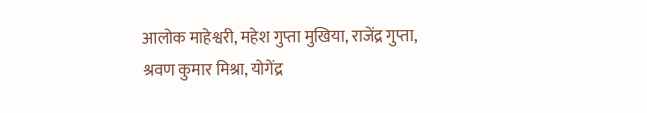आलोक माहेश्वरी, महेश गुप्ता मुखिया, राजेंद्र गुप्ता, श्रवण कुमार मिश्रा, योगेंद्र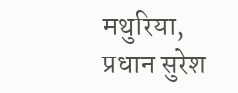मथुरिया, प्रधान सुरेश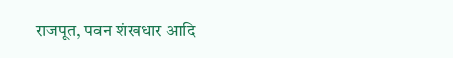राजपूत, पवन शंखधार आदि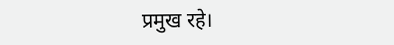प्रमुख रहे।